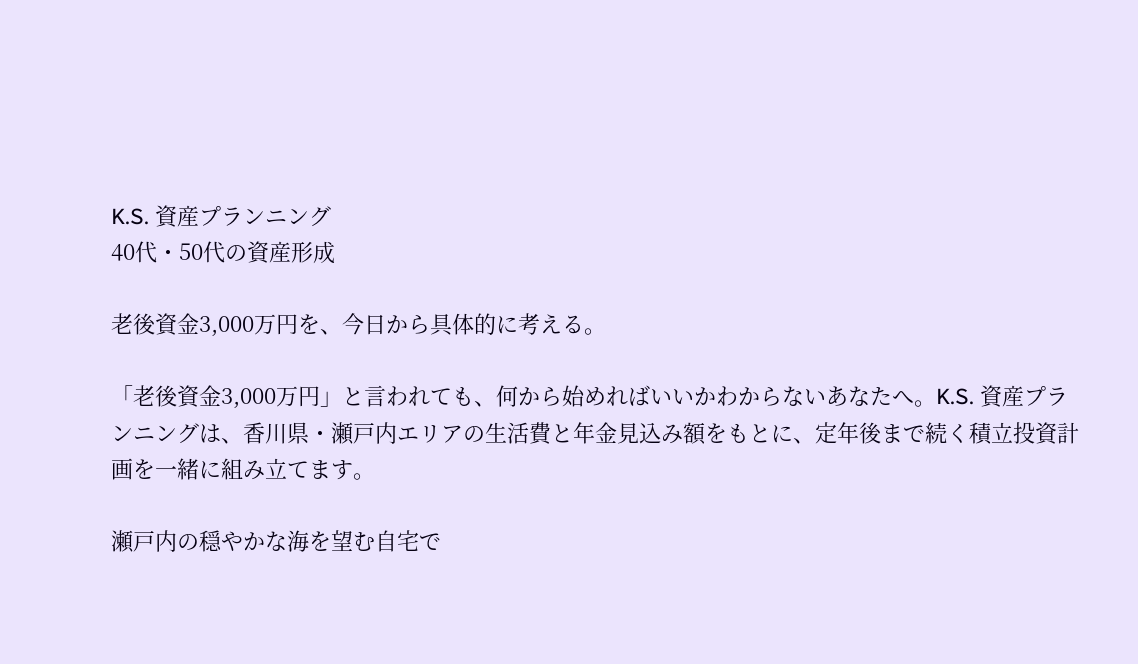K.S. 資産プランニング
40代・50代の資産形成

老後資金3,000万円を、今日から具体的に考える。

「老後資金3,000万円」と言われても、何から始めればいいかわからないあなたへ。K.S. 資産プランニングは、香川県・瀬戸内エリアの生活費と年金見込み額をもとに、定年後まで続く積立投資計画を一緒に組み立てます。

瀬戸内の穏やかな海を望む自宅で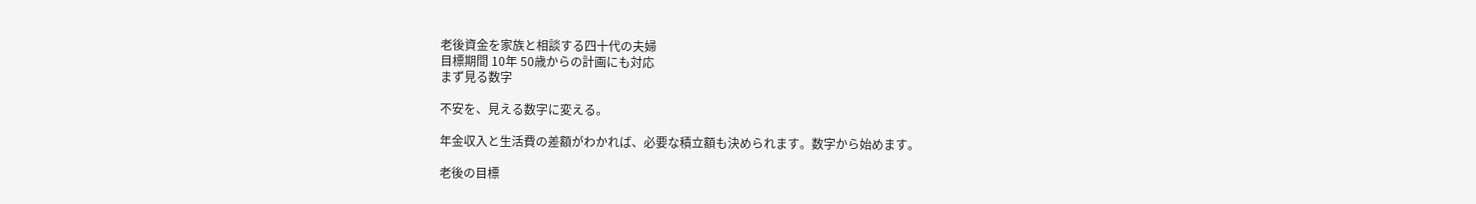老後資金を家族と相談する四十代の夫婦
目標期間 10年 50歳からの計画にも対応
まず見る数字

不安を、見える数字に変える。

年金収入と生活費の差額がわかれば、必要な積立額も決められます。数字から始めます。

老後の目標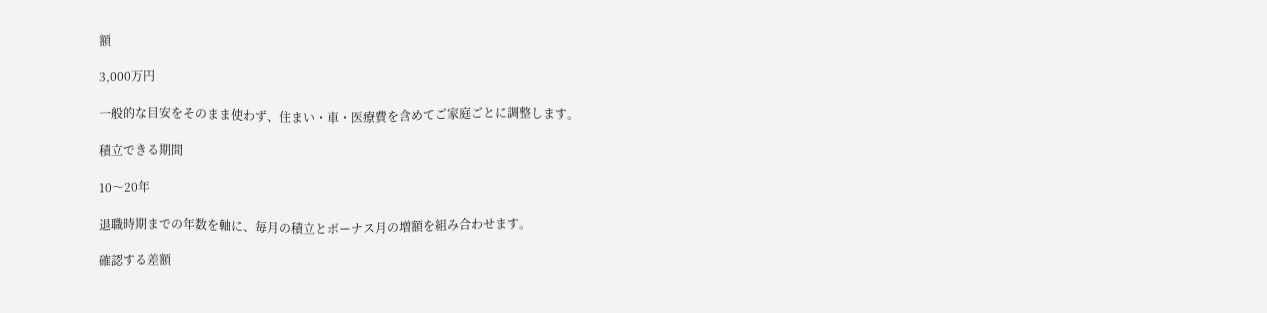額

3,000万円

一般的な目安をそのまま使わず、住まい・車・医療費を含めてご家庭ごとに調整します。

積立できる期間

10〜20年

退職時期までの年数を軸に、毎月の積立とボーナス月の増額を組み合わせます。

確認する差額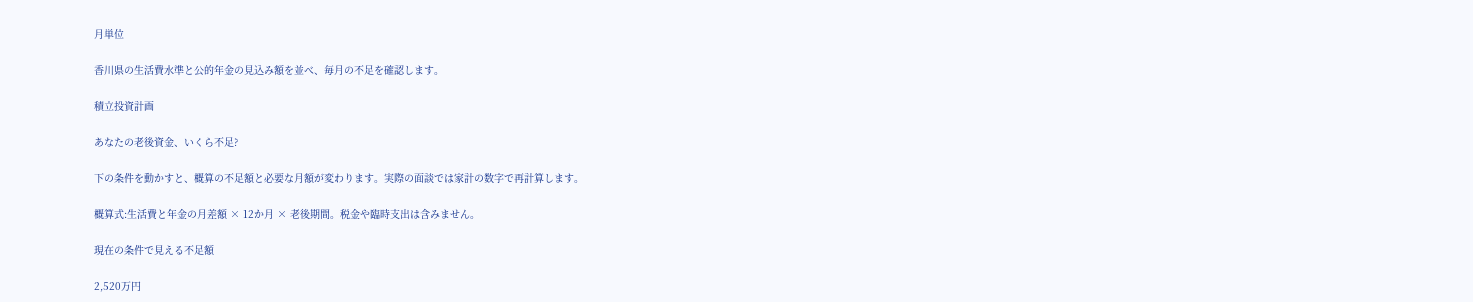月単位

香川県の生活費水準と公的年金の見込み額を並べ、毎月の不足を確認します。

積立投資計画

あなたの老後資金、いくら不足?

下の条件を動かすと、概算の不足額と必要な月額が変わります。実際の面談では家計の数字で再計算します。

概算式:生活費と年金の月差額 × 12か月 × 老後期間。税金や臨時支出は含みません。

現在の条件で見える不足額

2,520万円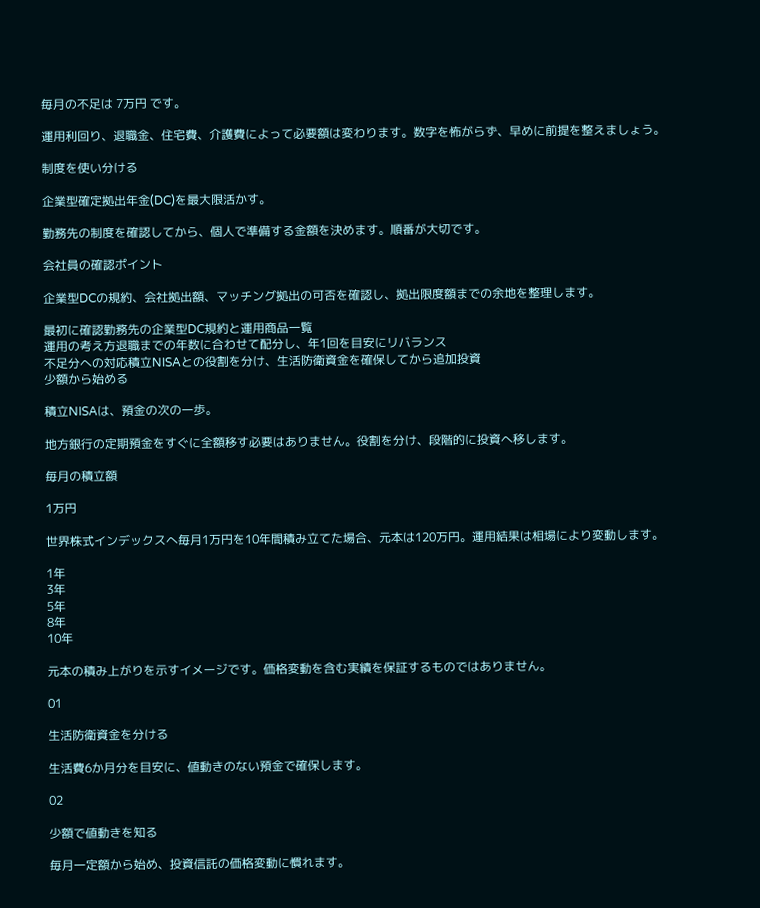毎月の不足は 7万円 です。

運用利回り、退職金、住宅費、介護費によって必要額は変わります。数字を怖がらず、早めに前提を整えましょう。

制度を使い分ける

企業型確定拠出年金(DC)を最大限活かす。

勤務先の制度を確認してから、個人で準備する金額を決めます。順番が大切です。

会社員の確認ポイント

企業型DCの規約、会社拠出額、マッチング拠出の可否を確認し、拠出限度額までの余地を整理します。

最初に確認勤務先の企業型DC規約と運用商品一覧
運用の考え方退職までの年数に合わせて配分し、年1回を目安にリバランス
不足分への対応積立NISAとの役割を分け、生活防衛資金を確保してから追加投資
少額から始める

積立NISAは、預金の次の一歩。

地方銀行の定期預金をすぐに全額移す必要はありません。役割を分け、段階的に投資へ移します。

毎月の積立額

1万円

世界株式インデックスへ毎月1万円を10年間積み立てた場合、元本は120万円。運用結果は相場により変動します。

1年
3年
5年
8年
10年

元本の積み上がりを示すイメージです。価格変動を含む実績を保証するものではありません。

01

生活防衛資金を分ける

生活費6か月分を目安に、値動きのない預金で確保します。

02

少額で値動きを知る

毎月一定額から始め、投資信託の価格変動に慣れます。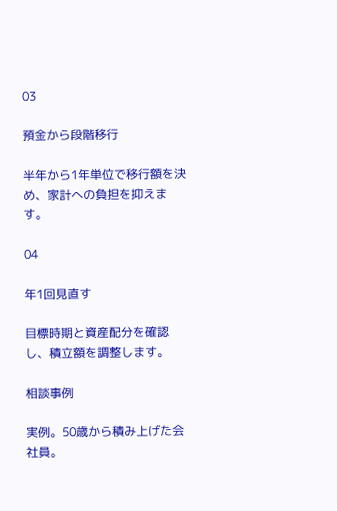03

預金から段階移行

半年から1年単位で移行額を決め、家計への負担を抑えます。

04

年1回見直す

目標時期と資産配分を確認し、積立額を調整します。

相談事例

実例。50歳から積み上げた会社員。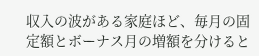収入の波がある家庭ほど、毎月の固定額とボーナス月の増額を分けると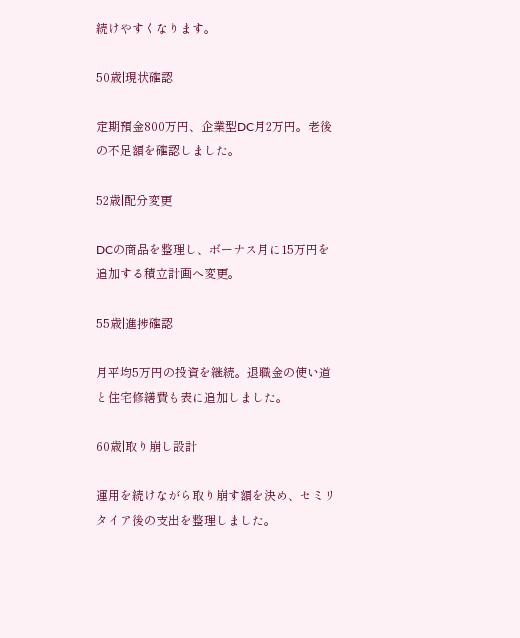続けやすくなります。

50歳|現状確認

定期預金800万円、企業型DC月2万円。老後の不足額を確認しました。

52歳|配分変更

DCの商品を整理し、ボーナス月に15万円を追加する積立計画へ変更。

55歳|進捗確認

月平均5万円の投資を継続。退職金の使い道と住宅修繕費も表に追加しました。

60歳|取り崩し設計

運用を続けながら取り崩す額を決め、セミリタイア後の支出を整理しました。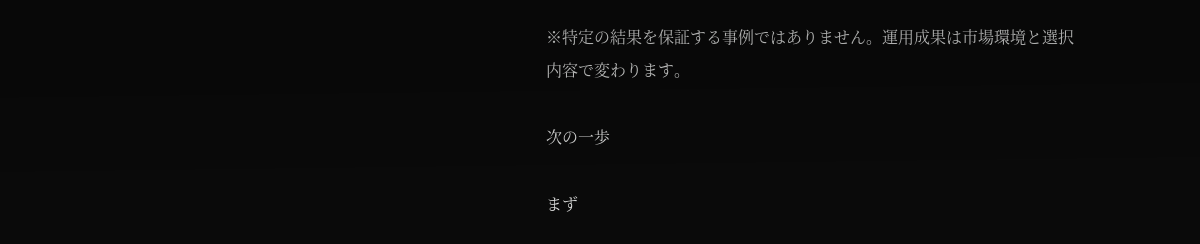※特定の結果を保証する事例ではありません。運用成果は市場環境と選択内容で変わります。

次の一歩

まず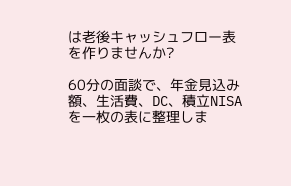は老後キャッシュフロー表を作りませんか?

60分の面談で、年金見込み額、生活費、DC、積立NISAを一枚の表に整理しま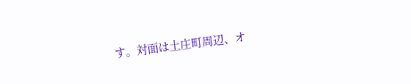す。対面は土庄町周辺、オ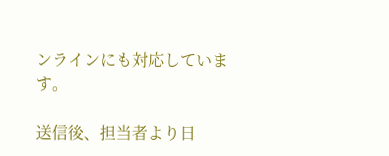ンラインにも対応しています。

送信後、担当者より日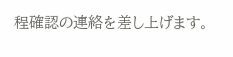程確認の連絡を差し上げます。